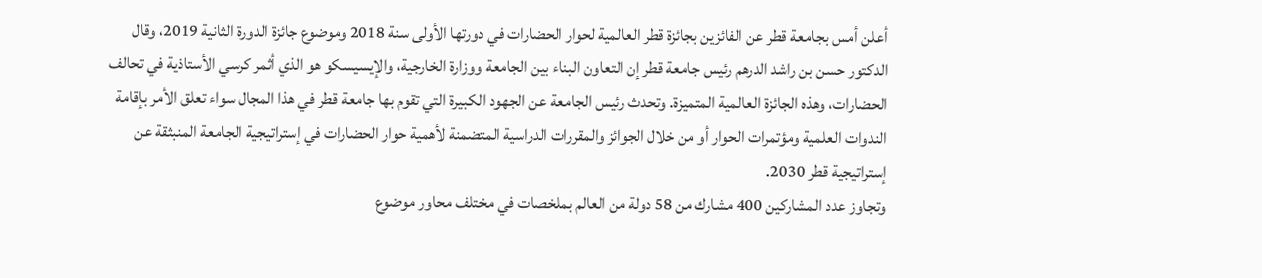أعلن أمس بجامعة قطر عن الفائزين بجائزة قطر العالمية لحوار الحضارات في دورتها الأولى سنة 2018 وموضوع جائزة الدورة الثانية 2019، وقال الدكتور حسن بن راشد الدرهم رئيس جامعة قطر إن التعاون البناء بين الجامعة ووزارة الخارجية، والإيسيسكو هو الذي أثمر كرسي الأستاذية في تحالف الحضارات، وهذه الجائزة العالمية المتميزة. وتحدث رئيس الجامعة عن الجهود الكبيرة التي تقوم بها جامعة قطر في هذا المجال سواء تعلق الأمر بإقامة الندوات العلمية ومؤتمرات الحوار أو من خلال الجوائز والمقررات الدراسية المتضمنة لأهمية حوار الحضارات في إستراتيجية الجامعة المنبثقة عن إستراتيجية قطر 2030.
وتجاوز عدد المشاركين 400 مشارك من 58 دولة من العالم بملخصات في مختلف محاور موضوع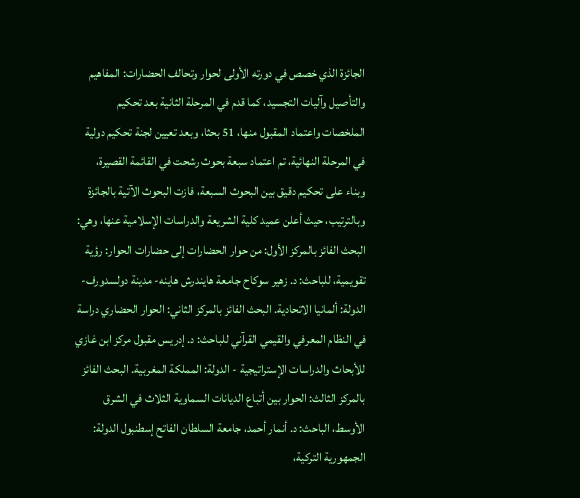الجائزة الذي خصص في دورته الأولى لحوار وتحالف الحضارات: المفاهيم والتأصيل وآليات التجسيد، كما قدم في المرحلة الثانية بعد تحكيم الملخصات واعتماد المقبول منها، 51 بحثا، وبعد تعيين لجنة تحكيم دولية في المرحلة النهائية، تم اعتماد سبعة بحوث رشحت في القائمة القصيرة، وبناء على تحكيم دقيق بين البحوث السبعة، فازت البحوث الآتية بالجائزة وبالترتيب، حيث أعلن عميد كلية الشريعة والدراسات الإسلامية عنها، وهي: البحث الفائز بالمركز الأول: من حوار الحضارات إلى حضارات الحوار: رؤية تقويمية، للباحث: د. زهير سوكاح جامعة هايندرش هاينه- مدينة دولسدورف- الدولة: ألمانيا الاتحادية. البحث الفائز بالمركز الثاني: الحوار الحضاري دراسة في النظام المعرفي والقيمي القرآني للباحث: د. إدريس مقبول مركز ابن غازي للأبحاث والدراسات الإستراتيجية - الدولة: المملكة المغربية. البحث الفائز بالمركز الثالث: الحوار بين أتباع الديانات السماوية الثلاث في الشرق الأوسط، الباحث: د. أنمار أحمد، جامعة السلطان الفاتح إسطنبول الدولة: الجمهورية التركية،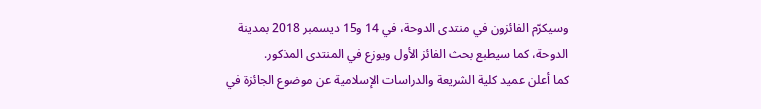وسيكرّم الفائزون في منتدى الدوحة، في 14 و15 ديسمبر 2018 بمدينة الدوحة، كما سيطبع بحث الفائز الأول ويوزع في المنتدى المذكور.
كما أعلن عميد كلية الشريعة والدراسات الإسلامية عن موضوع الجائزة في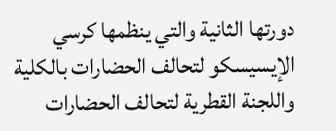دورتها الثانية والتي ينظمها كرسي الإيسيسكو لتحالف الحضارات بالكلية واللجنة القطرية لتحالف الحضارات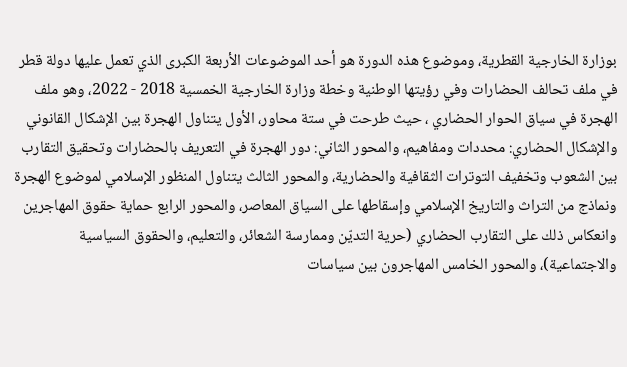بوزارة الخارجية القطرية، وموضوع هذه الدورة هو أحد الموضوعات الأربعة الكبرى الذي تعمل عليها دولة قطر في ملف تحالف الحضارات وفي رؤيتها الوطنية وخطة وزارة الخارجية الخمسية 2018 - 2022، وهو ملف الهجرة في سياق الحوار الحضاري ، حيث طرحت في ستة محاور، الأول يتناول الهجرة بين الإشكال القانوني والإشكال الحضاري: محددات ومفاهيم، والمحور الثاني: دور الهجرة في التعريف بالحضارات وتحقيق التقارب بين الشعوب وتخفيف التوترات الثقافية والحضارية، والمحور الثالث يتناول المنظور الإسلامي لموضوع الهجرة ونماذج من التراث والتاريخ الإسلامي وإسقاطها على السياق المعاصر، والمحور الرابع حماية حقوق المهاجرين وانعكاس ذلك على التقارب الحضاري (حرية التديّن وممارسة الشعائر، والتعليم، والحقوق السياسية والاجتماعية)، والمحور الخامس المهاجرون بين سياسات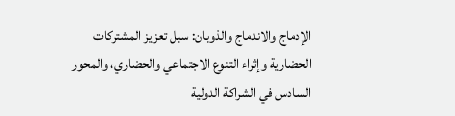الإدماج والاندماج والذوبان: سبل تعزيز المشتركات الحضارية وإثراء التنوع الاجتماعي والحضاري، والمحور السادس في الشراكة الدولية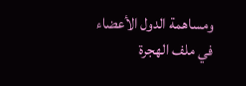ومساهمة الدول الأعضاء في ملف الهجرة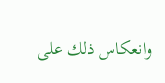وانعكاس ذلك على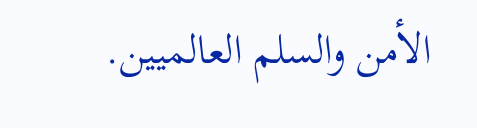الأمن والسلم العالميين.